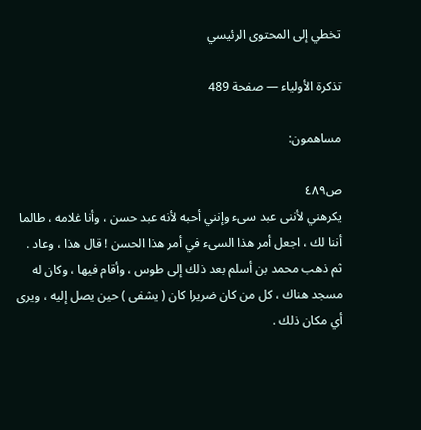تخطي إلى المحتوى الرئيسي

تذكرة الأولياء — صفحة 489

مساهمون:

ص٤٨٩
يكرهني لأننى عبد سىء وإنني أحبه لأنه عبد حسن ، وأنا غلامه ، طالما أننا لك ، اجعل أمر هذا السىء في أمر هذا الحسن ! قال هذا ، وعاد . ثم ذهب محمد بن أسلم بعد ذلك إلى طوس ، وأقام فيها ، وكان له مسجد هناك ، كل من كان ضريرا كان ( يشفى ) حين يصل إليه ، ويرى أي مكان ذلك .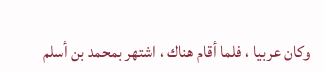وكان عربيا ، فلما أقام هناك ، اشتهر بمحمد بن أسلم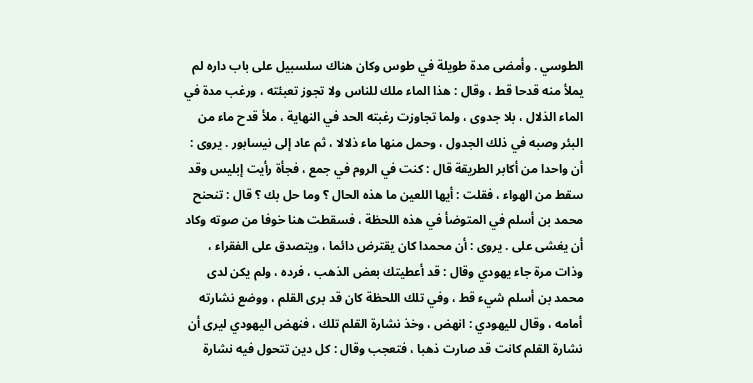الطوسي . وأمضى مدة طويلة في طوس وكان هناك سلسبيل على باب داره لم يملأ منه قدحا قط ، وقال : هذا الماء ملك للناس ولا تجوز تعبئته ، ورغب مدة في الماء الذلال ، بلا جدوى ، ولما تجاوزت رغبته الحد في النهاية ، ملأ قدح ماء من البئر وصبه في ذلك الجدول ، وحمل منها ماء ذلالا ، ثم عاد إلى نيسابور . يروى : أن واحدا من أكابر الطريقة قال : كنت في الروم في جمع ، فجأة رأيت إبليس وقد سقط من الهواء ، فقلت : أيها اللعين ما هذه الحال ؟ وما حل بك ؟ قال : تنحنح محمد بن أسلم في المتوضأ في هذه اللحظة ، فسقطت هنا خوفا من صوته وكاد أن يغشى على . يروى : أن محمدا كان يقترض دائما ، ويتصدق على الفقراء ، وذات مرة جاء يهودي وقال : قد أعطيتك بعض الذهب ، فرده ، ولم يكن لدى محمد بن أسلم شيء قط ، وفي تلك اللحظة كان قد برى القلم ، ووضع نشارته أمامه ، وقال لليهودي : انهض ، وخذ نشارة القلم تلك ، فنهض اليهودي ليرى أن نشارة القلم كانت قد صارت ذهبا ، فتعجب وقال : كل دين تتحول فيه نشارة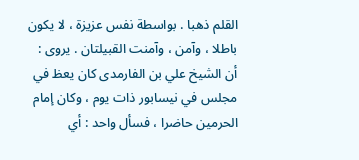القلم ذهبا . بواسطة نفس عزيزة ، لا يكون باطلا ، وآمن ، وآمنت القبيلتان . يروى : أن الشيخ علي بن الفارمدى كان يعظ في مجلس في نيسابور ذات يوم ، وكان إمام الحرمين حاضرا ، فسأل واحد : أي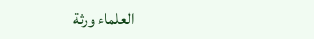العلماء ورثة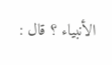الأنبياء ؟ قال :